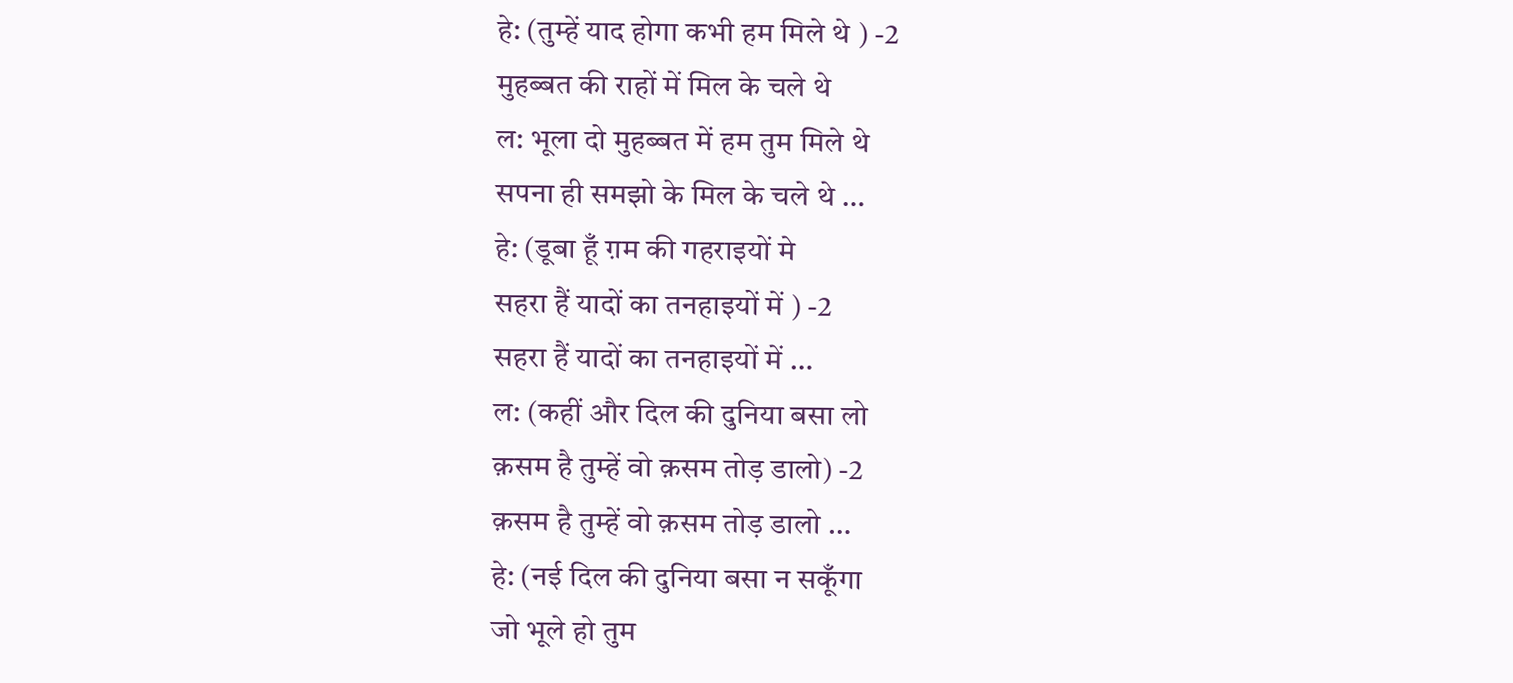हे: (तुम्हें याद होगा कभी हम मिले थे ) -2
मुहब्बत की राहों में मिल के चले थे
ल: भूला दो मुहब्बत में हम तुम मिले थे
सपना ही समझो के मिल के चले थे …
हे: (डूबा हूँ ग़म की गहराइयों मे
सहरा हैं यादों का तनहाइयों में ) -2
सहरा हैं यादों का तनहाइयों में …
ल: (कहीं और दिल की दुनिया बसा लो
क़सम है तुम्हें वो क़सम तोड़ डालो) -2
क़सम है तुम्हें वो क़सम तोड़ डालो …
हे: (नई दिल की दुनिया बसा न सकूँगा
जो भूले हो तुम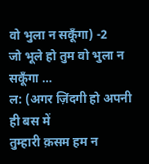वो भुला न सकूँगा) -2
जो भूले हो तुम वो भुला न सकूँगा …
ल: (अगर ज़िंदगी हो अपनी ही बस में
तुम्हारी क़सम हम न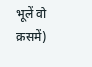भूलें वो क़समें)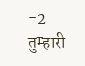-2
तुम्हारी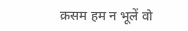क़सम हम न भूलें वो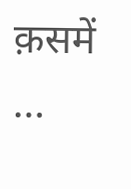क़समें …